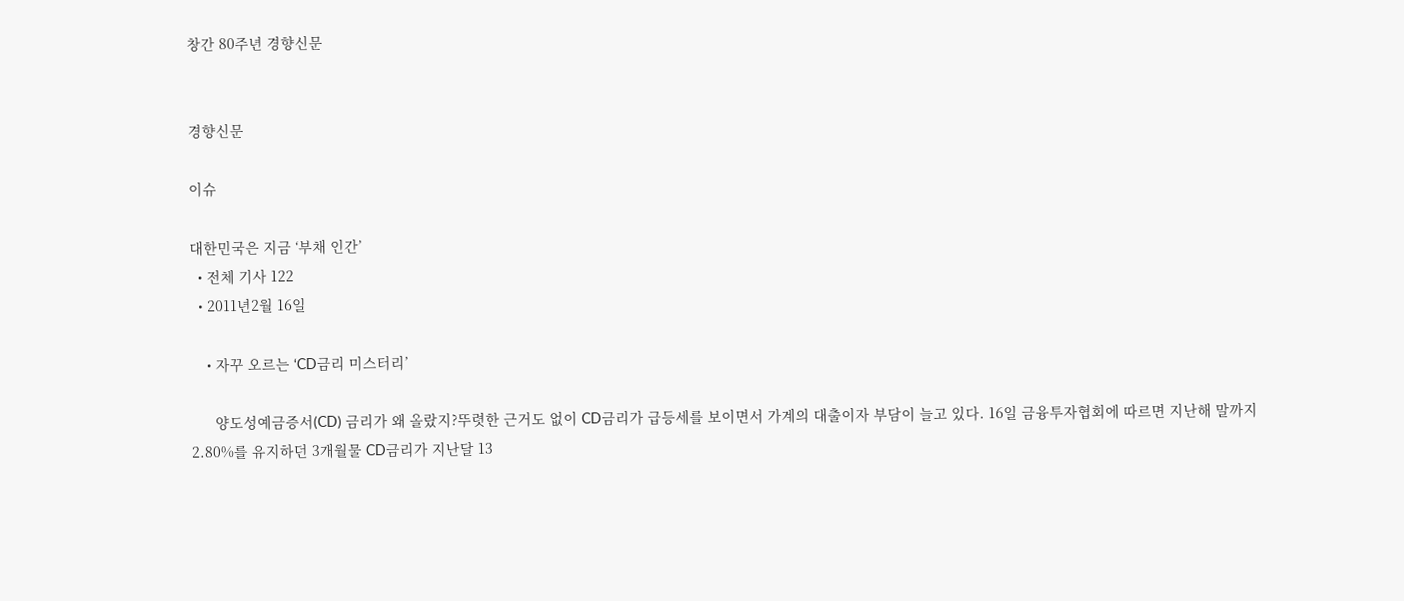창간 80주년 경향신문


경향신문

이슈

대한민국은 지금 ‘부채 인간’
  • 전체 기사 122
  • 2011년2월 16일

    • 자꾸 오르는 ‘CD금리 미스터리’

      양도성예금증서(CD) 금리가 왜 올랐지?뚜렷한 근거도 없이 CD금리가 급등세를 보이면서 가계의 대출이자 부담이 늘고 있다. 16일 금융투자협회에 따르면 지난해 말까지 2.80%를 유지하던 3개월물 CD금리가 지난달 13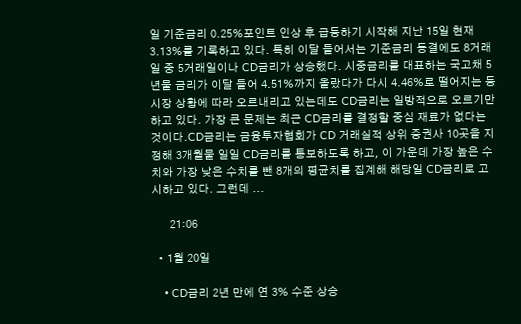일 기준금리 0.25%포인트 인상 후 급등하기 시작해 지난 15일 현재 3.13%를 기록하고 있다. 특히 이달 들어서는 기준금리 동결에도 8거래일 중 5거래일이나 CD금리가 상승했다. 시중금리를 대표하는 국고채 5년물 금리가 이달 들어 4.51%까지 올랐다가 다시 4.46%로 떨어지는 등 시장 상황에 따라 오르내리고 있는데도 CD금리는 일방적으로 오르기만 하고 있다. 가장 큰 문제는 최근 CD금리를 결정할 중심 재료가 없다는 것이다.CD금리는 금융투자협회가 CD 거래실적 상위 증권사 10곳을 지정해 3개월물 일일 CD금리를 통보하도록 하고, 이 가운데 가장 높은 수치와 가장 낮은 수치를 뺀 8개의 평균치를 집계해 해당일 CD금리로 고시하고 있다. 그런데 ...

      21:06

  • 1월 20일

    • CD금리 2년 만에 연 3% 수준 상승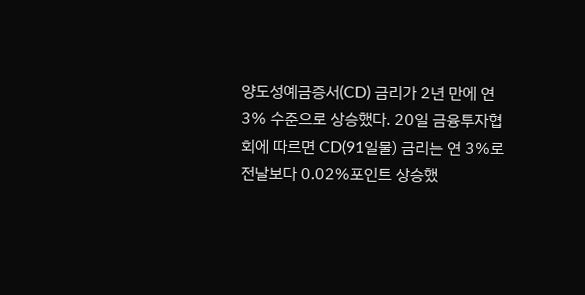양도성예금증서(CD) 금리가 2년 만에 연 3% 수준으로 상승했다. 20일 금융투자협회에 따르면 CD(91일물) 금리는 연 3%로 전날보다 0.02%포인트 상승했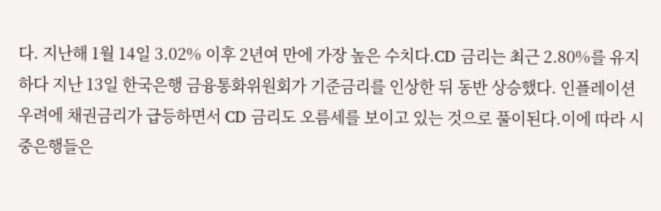다. 지난해 1월 14일 3.02% 이후 2년여 만에 가장 높은 수치다.CD 금리는 최근 2.80%를 유지하다 지난 13일 한국은행 금융통화위원회가 기준금리를 인상한 뒤 동반 상승했다. 인플레이션 우려에 채권금리가 급등하면서 CD 금리도 오름세를 보이고 있는 것으로 풀이된다.이에 따라 시중은행들은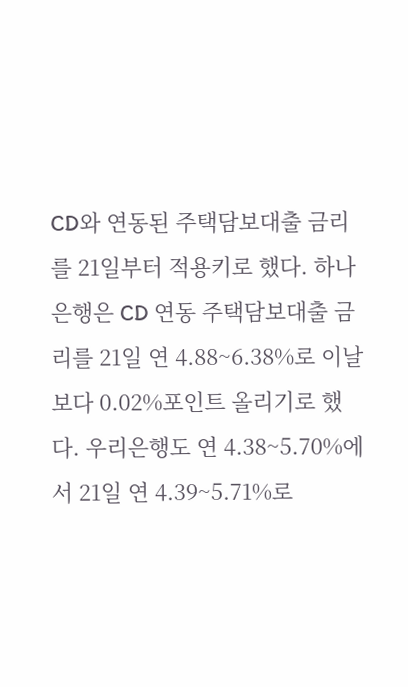CD와 연동된 주택담보대출 금리를 21일부터 적용키로 했다. 하나은행은 CD 연동 주택담보대출 금리를 21일 연 4.88~6.38%로 이날보다 0.02%포인트 올리기로 했다. 우리은행도 연 4.38~5.70%에서 21일 연 4.39~5.71%로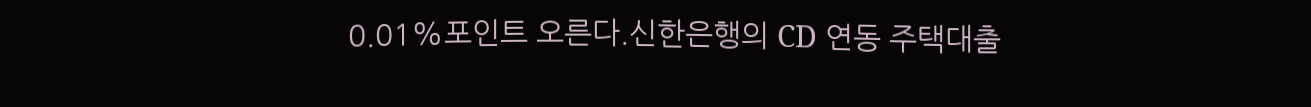0.01%포인트 오른다.신한은행의 CD 연동 주택대출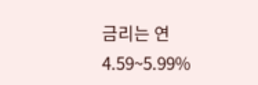금리는 연 4.59~5.99%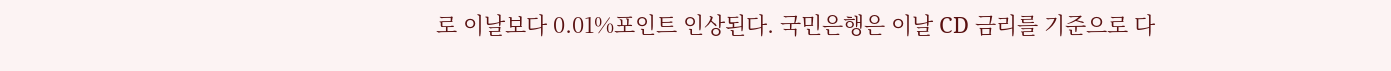로 이날보다 0.01%포인트 인상된다. 국민은행은 이날 CD 금리를 기준으로 다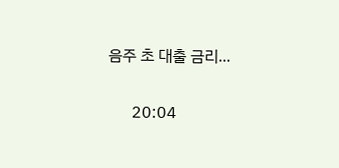음주 초 대출 금리...

      20:04